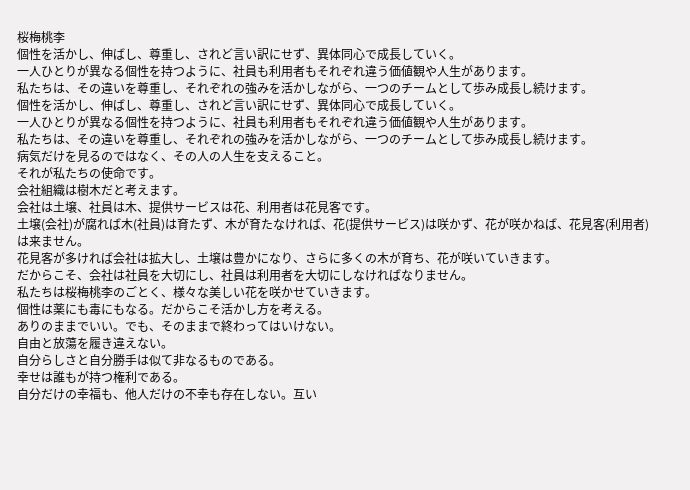桜梅桃李
個性を活かし、伸ばし、尊重し、されど言い訳にせず、異体同心で成長していく。
一人ひとりが異なる個性を持つように、社員も利用者もそれぞれ違う価値観や人生があります。
私たちは、その違いを尊重し、それぞれの強みを活かしながら、一つのチームとして歩み成長し続けます。
個性を活かし、伸ばし、尊重し、されど言い訳にせず、異体同心で成長していく。
一人ひとりが異なる個性を持つように、社員も利用者もそれぞれ違う価値観や人生があります。
私たちは、その違いを尊重し、それぞれの強みを活かしながら、一つのチームとして歩み成長し続けます。
病気だけを見るのではなく、その人の人生を支えること。
それが私たちの使命です。
会社組織は樹木だと考えます。
会社は土壌、社員は木、提供サービスは花、利用者は花見客です。
土壌(会社)が腐れば木(社員)は育たず、木が育たなければ、花(提供サービス)は咲かず、花が咲かねば、花見客(利用者)は来ません。
花見客が多ければ会社は拡大し、土壌は豊かになり、さらに多くの木が育ち、花が咲いていきます。
だからこそ、会社は社員を大切にし、社員は利用者を大切にしなければなりません。
私たちは桜梅桃李のごとく、様々な美しい花を咲かせていきます。
個性は薬にも毒にもなる。だからこそ活かし方を考える。
ありのままでいい。でも、そのままで終わってはいけない。
自由と放蕩を履き違えない。
自分らしさと自分勝手は似て非なるものである。
幸せは誰もが持つ権利である。
自分だけの幸福も、他人だけの不幸も存在しない。互い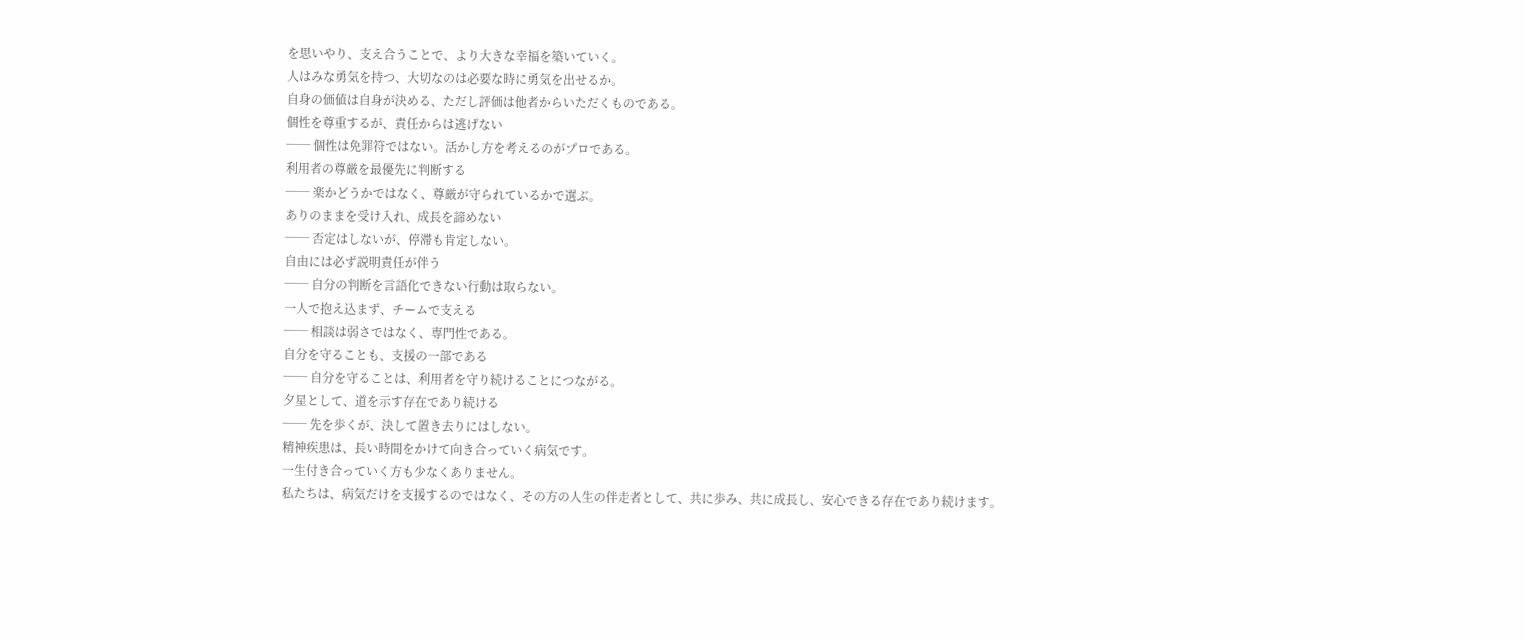を思いやり、支え合うことで、より大きな幸福を築いていく。
人はみな勇気を持つ、大切なのは必要な時に勇気を出せるか。
自身の価値は自身が決める、ただし評価は他者からいただくものである。
個性を尊重するが、責任からは逃げない
── 個性は免罪符ではない。活かし方を考えるのがプロである。
利用者の尊厳を最優先に判断する
── 楽かどうかではなく、尊厳が守られているかで選ぶ。
ありのままを受け入れ、成長を諦めない
── 否定はしないが、停滞も肯定しない。
自由には必ず説明責任が伴う
── 自分の判断を言語化できない行動は取らない。
一人で抱え込まず、チームで支える
── 相談は弱さではなく、専門性である。
自分を守ることも、支援の一部である
── 自分を守ることは、利用者を守り続けることにつながる。
夕星として、道を示す存在であり続ける
── 先を歩くが、決して置き去りにはしない。
精神疾患は、長い時間をかけて向き合っていく病気です。
一生付き合っていく方も少なくありません。
私たちは、病気だけを支援するのではなく、その方の人生の伴走者として、共に歩み、共に成長し、安心できる存在であり続けます。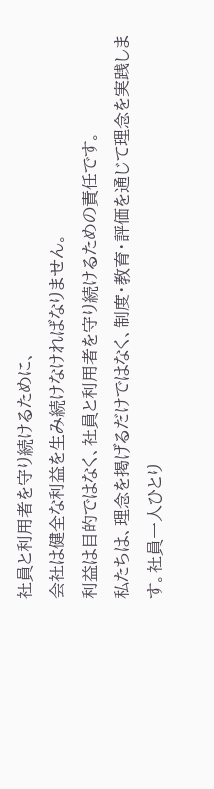社員と利用者を守り続けるために、
会社は健全な利益を生み続けなければなりません。
利益は目的ではなく、社員と利用者を守り続けるための責任です。
私たちは、理念を掲げるだけではなく、制度・教育・評価を通じて理念を実践します。社員一人ひとり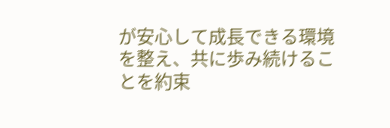が安心して成長できる環境を整え、共に歩み続けることを約束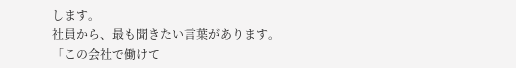します。
社員から、最も聞きたい言葉があります。
「この会社で働けて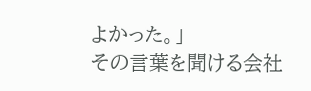よかった。」
その言葉を聞ける会社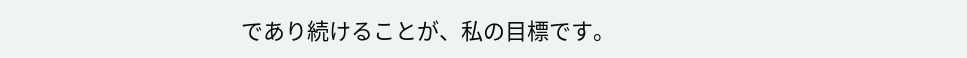であり続けることが、私の目標です。